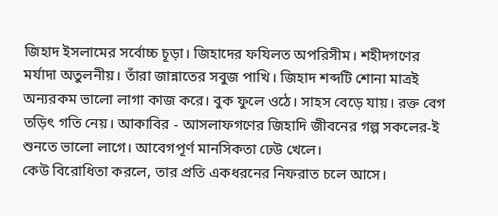জিহাদ ইসলামের সর্বোচ্চ চূড়া। জিহাদের ফযিলত অপরিসীম। শহীদগণের মর্যাদা অতুলনীয়। তাঁরা জান্নাতের সবুজ পাখি। জিহাদ শব্দটি শোনা মাত্রই অন্যরকম ভালো লাগা কাজ করে। বুক ফুলে ওঠে। সাহস বেড়ে যায়। রক্ত বেগ তড়িৎ গতি নেয়। আকাবির - আসলাফগণের জিহাদি জীবনের গল্প সকলের-ই শুনতে ভালো লাগে। আবেগপূর্ণ মানসিকতা ঢেউ খেলে।
কেউ বিরোধিতা করলে, তার প্রতি একধরনের নিফরাত চলে আসে।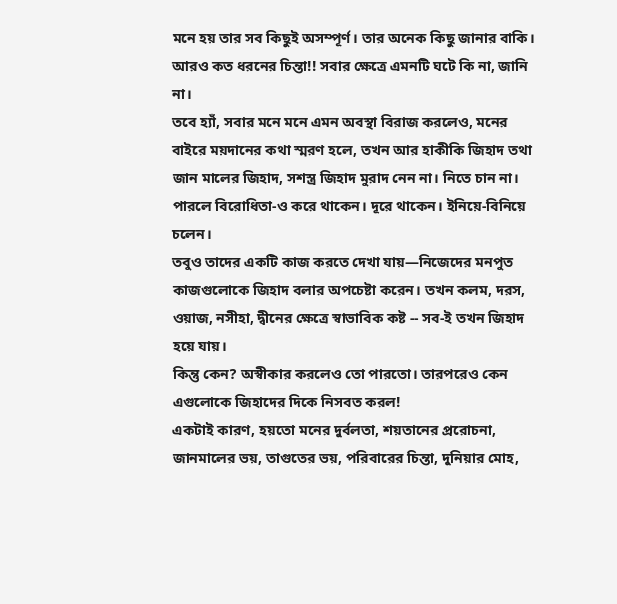মনে হয় তার সব কিছুই অসম্পূর্ণ। তার অনেক কিছু জানার বাকি। আরও কত ধরনের চিন্তা!! সবার ক্ষেত্রে এমনটি ঘটে কি না, জানি না।
তবে হ্যাঁ, সবার মনে মনে এমন অবস্থা বিরাজ করলেও, মনের বাইরে ময়দানের কথা স্মরণ হলে, তখন আর হাকীকি জিহাদ তথা জান মালের জিহাদ, সশস্ত্র জিহাদ মুরাদ নেন না। নিতে চান না। পারলে বিরোধিতা-ও করে থাকেন। দূরে থাকেন। ইনিয়ে-বিনিয়ে চলেন।
তবুও তাদের একটি কাজ করতে দেখা যায়—নিজেদের মনপুত কাজগুলোকে জিহাদ বলার অপচেষ্টা করেন। তখন কলম, দরস, ওয়াজ, নসীহা, দ্বীনের ক্ষেত্রে স্বাভাবিক কষ্ট -- সব-ই তখন জিহাদ হয়ে যায়।
কিন্তু কেন? অস্বীকার করলেও তো পারতো। তারপরেও কেন এগুলোকে জিহাদের দিকে নিসবত করল!
একটাই কারণ, হয়তো মনের দুর্বলতা, শয়তানের প্ররোচনা, জানমালের ভয়, তাগুতের ভয়, পরিবারের চিন্তা, দুনিয়ার মোহ,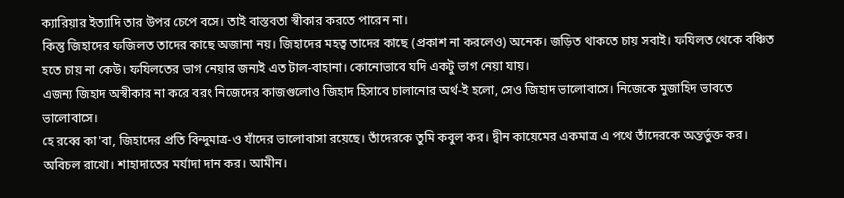ক্যারিয়ার ইত্যাদি তার উপর চেপে বসে। তাই বাস্তবতা স্বীকার করতে পারেন না।
কিন্তু জিহাদের ফজিলত তাদের কাছে অজানা নয়। জিহাদের মহত্ব তাদের কাছে (প্রকাশ না করলেও) অনেক। জড়িত থাকতে চায় সবাই। ফযিলত থেকে বঞ্চিত হতে চায় না কেউ। ফযিলতের ভাগ নেয়ার জন্যই এত টাল-বাহানা। কোনোভাবে যদি একটু ভাগ নেয়া যায়।
এজন্য জিহাদ অস্বীকার না করে বরং নিজেদের কাজগুলোও জিহাদ হিসাবে চালানোর অর্থ-ই হলো, সেও জিহাদ ভালোবাসে। নিজেকে মুজাহিদ ভাবতে ভালোবাসে।
হে রব্বে কা'বা, জিহাদের প্রতি বিন্দুমাত্র-ও যাঁদের ভালোবাসা রয়েছে। তাঁদেরকে তুমি কবুল কর। দ্বীন কায়েমের একমাত্র এ পথে তাঁদেরকে অন্তর্ভুক্ত কর। অবিচল রাখো। শাহাদাতের মর্যাদা দান কর। আমীন।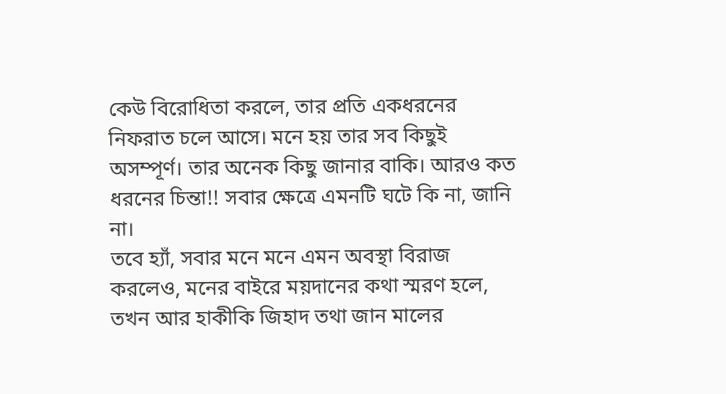কেউ বিরোধিতা করলে, তার প্রতি একধরনের নিফরাত চলে আসে। মনে হয় তার সব কিছুই অসম্পূর্ণ। তার অনেক কিছু জানার বাকি। আরও কত ধরনের চিন্তা!! সবার ক্ষেত্রে এমনটি ঘটে কি না, জানি না।
তবে হ্যাঁ, সবার মনে মনে এমন অবস্থা বিরাজ করলেও, মনের বাইরে ময়দানের কথা স্মরণ হলে, তখন আর হাকীকি জিহাদ তথা জান মালের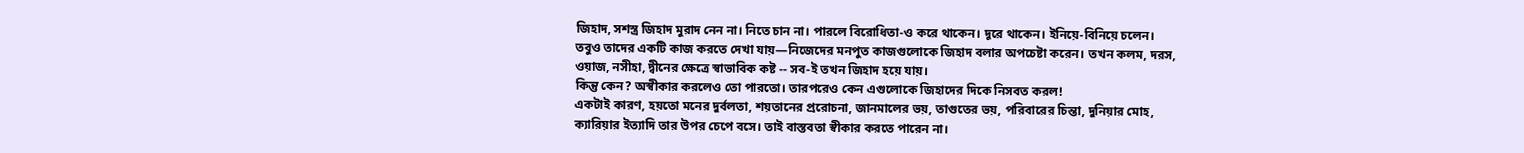জিহাদ, সশস্ত্র জিহাদ মুরাদ নেন না। নিতে চান না। পারলে বিরোধিতা-ও করে থাকেন। দূরে থাকেন। ইনিয়ে-বিনিয়ে চলেন।
তবুও তাদের একটি কাজ করতে দেখা যায়—নিজেদের মনপুত কাজগুলোকে জিহাদ বলার অপচেষ্টা করেন। তখন কলম, দরস, ওয়াজ, নসীহা, দ্বীনের ক্ষেত্রে স্বাভাবিক কষ্ট -- সব-ই তখন জিহাদ হয়ে যায়।
কিন্তু কেন? অস্বীকার করলেও তো পারতো। তারপরেও কেন এগুলোকে জিহাদের দিকে নিসবত করল!
একটাই কারণ, হয়তো মনের দুর্বলতা, শয়তানের প্ররোচনা, জানমালের ভয়, তাগুতের ভয়, পরিবারের চিন্তা, দুনিয়ার মোহ, ক্যারিয়ার ইত্যাদি তার উপর চেপে বসে। তাই বাস্তবতা স্বীকার করতে পারেন না।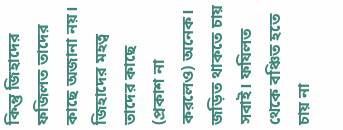কিন্তু জিহাদের ফজিলত তাদের কাছে অজানা নয়। জিহাদের মহত্ব তাদের কাছে (প্রকাশ না করলেও) অনেক। জড়িত থাকতে চায় সবাই। ফযিলত থেকে বঞ্চিত হতে চায় না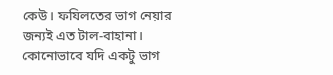কেউ। ফযিলতের ভাগ নেয়ার জন্যই এত টাল-বাহানা। কোনোভাবে যদি একটু ভাগ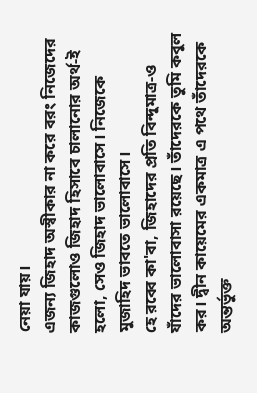নেয়া যায়।
এজন্য জিহাদ অস্বীকার না করে বরং নিজেদের কাজগুলোও জিহাদ হিসাবে চালানোর অর্থ-ই হলো, সেও জিহাদ ভালোবাসে। নিজেকে মুজাহিদ ভাবতে ভালোবাসে।
হে রব্বে কা'বা, জিহাদের প্রতি বিন্দুমাত্র-ও যাঁদের ভালোবাসা রয়েছে। তাঁদেরকে তুমি কবুল কর। দ্বীন কায়েমের একমাত্র এ পথে তাঁদেরকে অন্তর্ভুক্ত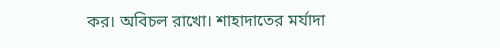কর। অবিচল রাখো। শাহাদাতের মর্যাদা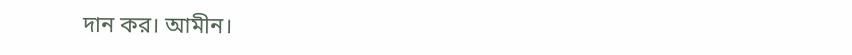দান কর। আমীন।